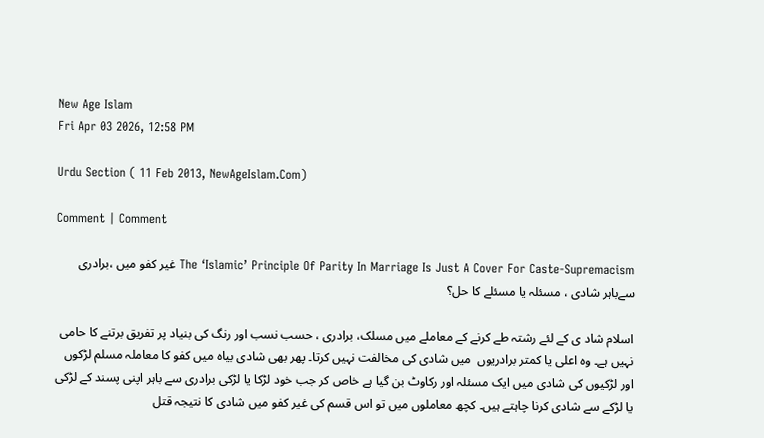New Age Islam
Fri Apr 03 2026, 12:58 PM

Urdu Section ( 11 Feb 2013, NewAgeIslam.Com)

Comment | Comment

The ‘Islamic’ Principle Of Parity In Marriage Is Just A Cover For Caste-Supremacism غیر کفو میں ،برادری سےباہر شادی ، مسئلہ یا مسئلے کا حل؟

اسلام شاد ی کے لئے رشتہ طے کرنے کے معاملے میں مسلک، برادری ، حسب نسب اور رنگ کی بنیاد پر تفریق برتنے کا حامی نہیں ہے۔ وہ اعلی یا کمتر برادریوں  میں شادی کی مخالفت نہیں کرتا۔ پھر بھی شادی بیاہ میں کفو کا معاملہ مسلم لڑکوں اور لڑکیوں کی شادی میں ایک مسئلہ اور رکاوٹ بن گیا ہے خاص کر جب خود لڑکا یا لڑکی برادری سے باہر اپنی پسند کے لڑکی یا لڑکے سے شادی کرنا چاہتے ہیں۔ کچھ معاملوں میں تو اس قسم کی غیر کفو میں شادی کا نتیجہ قتل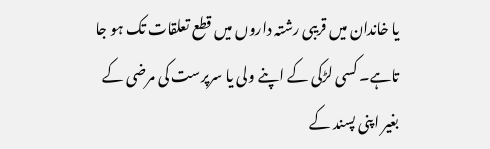یا خاندان میں قریبی رشتہ داروں میں قطع تعلقات تک ہو جا تاہے۔ کسی لڑکی کے اپنے ولی یا سرپرست کی مرضی کے بغیر اپنی پسند کے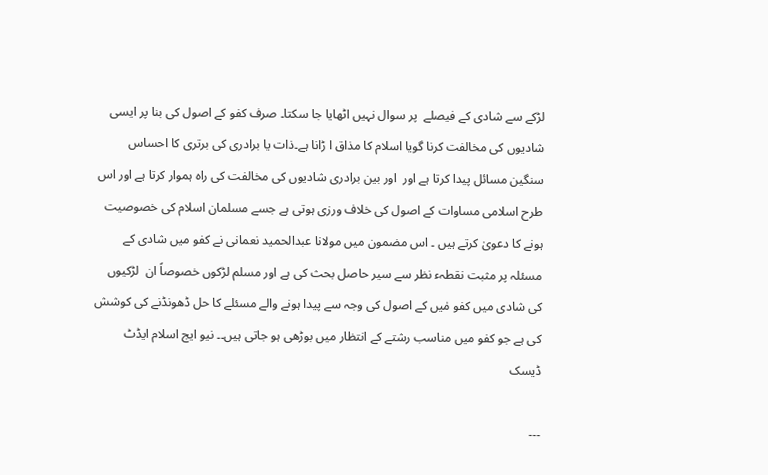لڑکے سے شادی کے فیصلے  پر سوال نہیں اٹھایا جا سکتا۔ صرف کفو کے اصول کی بنا پر ایسی شادیوں کی مخالفت کرنا گویا اسلام کا مذاق ا ڑانا ہے۔ذات یا برادری کی برتری کا احساس سنگین مسائل پیدا کرتا ہے اور  اور بین برادری شادیوں کی مخالفت کی راہ ہموار کرتا ہے اور اس طرح اسلامی مساوات کے اصول کی خلاف ورزی ہوتی ہے جسے مسلمان اسلام کی خصوصیت ہونے کا دعویٰ کرتے ہیں ۔ اس مضمون میں مولانا عبدالحمید نعمانی نے کفو میں شادی کے مسئلہ پر مثبت نقطہء نظر سے سیر حاصل بحث کی ہے اور مسلم لڑکوں خصوصاً ان  لڑکیوں کی شادی میں کفو مٰیں کے اصول کی وجہ سے پیدا ہونے والے مسئلے کا حل ڈھونڈنے کی کوشش کی ہے جو کفو میں مناسب رشتے کے انتظار میں بوڑھی ہو جاتی ہیں۔۔ نیو ایج اسلام ایڈٹ ڈیسک

---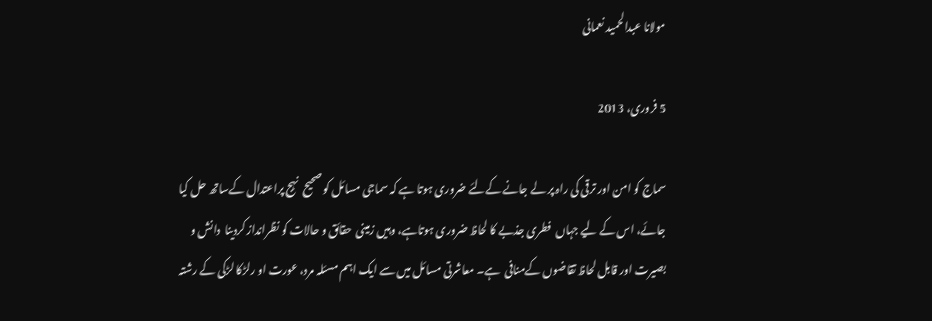مولانا عبدالحمید نعمانی

5 فروری، 2013

سماج کو امن اور ترقی کی راہ پر لے جانے کےلئے ضروری ہوتا ہے کہ سماجی مسائل کو صحیح  نہج پراعتدال کےساتھ حل کیا جائے، اس کے لیے جہاں  فطری جذبے کا لحاظ ضروری ہوتاہے، وہیں زمینی  حقائق و حالات کو نظرانداز کردینا  دانش و بصیرت اور قابل لحاظ تقاضوں کےمنافی  ہے۔ معاشرتی مسائل میں سے ایک اہم مسئلہ مرد، عورت او رلڑکا لڑکی کے رشتہ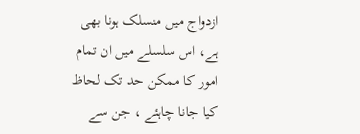ازدواج میں منسلک ہونا بھی ہے، اس سلسلے میں ان تمام امور کا ممکن حد تک لحاظ کیا جانا چاہئے ، جن سے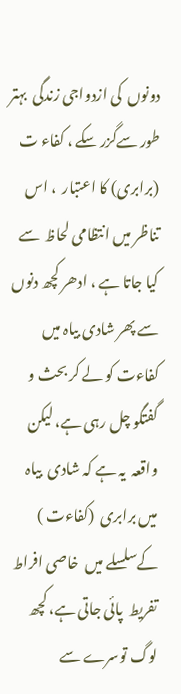دونوں  کی ازدواجی زندگی  بہتر طور سےگزر سکے ، کفاء ت (برابری) کا اعتبار  ، اس تناظر میں انتظامی لحاظ  سے کیا جاتا ہے ، ادھر کچھ دنوں سے پھر شادی بیاہ میں کفاءت کو لے کر بحث و گفتگو چل رہی ہے، لیکن واقعہ  یہ ہے کہ شادی  بیاہ  میں برابری  (کفاءت ) کےسلسلے میں  خاصی افراط  تفریط  پائی جاتی ہے، کچھ لوگ توسرے سے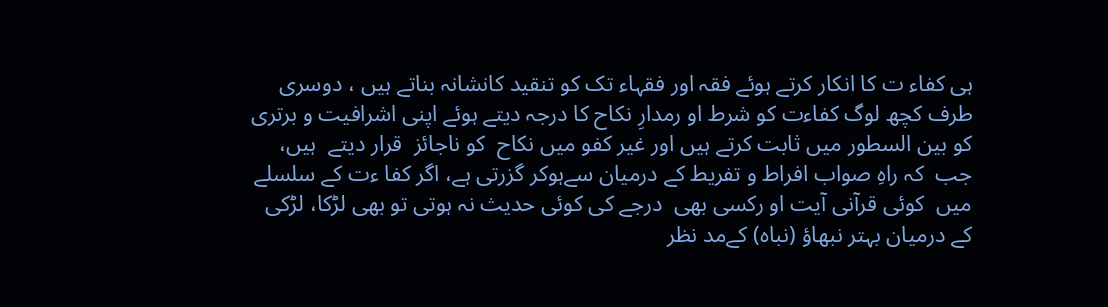ہی کفاء ت کا انکار کرتے ہوئے فقہ اور فقہاء تک کو تنقید کانشانہ بناتے ہیں ، دوسری طرف کچھ لوگ کفاءت کو شرط او رمدارِ نکاح کا درجہ دیتے ہوئے اپنی اشرافیت و برتری کو بین السطور میں ثابت کرتے ہیں اور غیر کفو میں نکاح  کو ناجائز  قرار دیتے  ہیں، جب  کہ راہِ صواب افراط و تفریط کے درمیان سےہوکر گزرتی ہے، اگر کفا ءت کے سلسلے میں  کوئی قرآنی آیت او رکسی بھی  درجے کی کوئی حدیث نہ ہوتی تو بھی لڑکا، لڑکی کے درمیان بہتر نبھاؤ (نباہ) کےمد نظر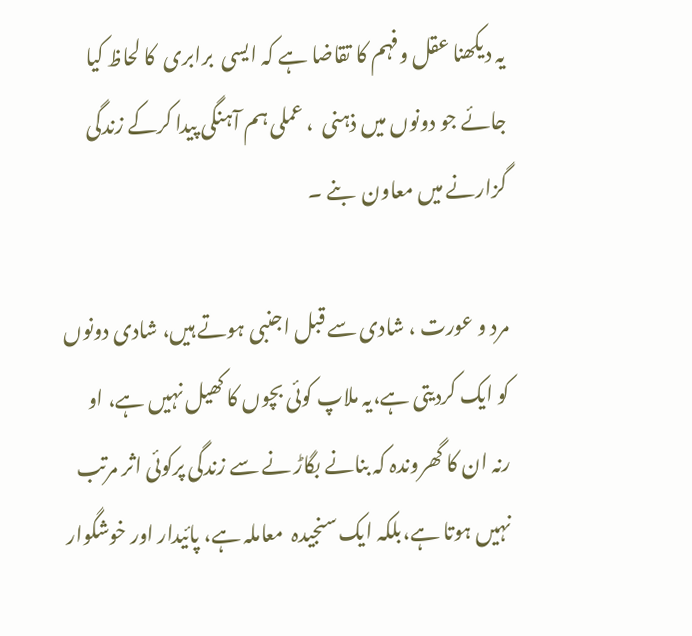یہ دیکھنا عقل وفہم کا تقاضا ہے کہ ایسی  برابری  کا لحاظ کیا جائے جو دونوں میں ذہنی  ، عملی ہم آہنگی پیدا کرکے زندگی  گزارنے میں معاون  بنے ۔

مرد و عورت ، شادی سے قبل اجنبی ہوتے ہیں، شادی دونوں کو ایک کردیتی ہے،یہ ملاپ کوئی بچوں کا کھیل نہیں ہے، او رنہ ان کا گھروندہ کہ بنانے بگاڑ نے سے زندگی پرکوئی اثر مرتب نہیں ہوتا ہے،بلکہ ایک سنجیدہ  معاملہ ہے، پائیدار اور خوشگوار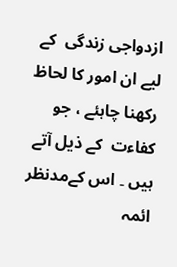ازدواجی زندگی  کے لیے ان امور کا لحاظ رکھنا چاہئے ، جو کفاءت  کے ذیل آتے ہیں ۔ اس کےمدنظر ائمہ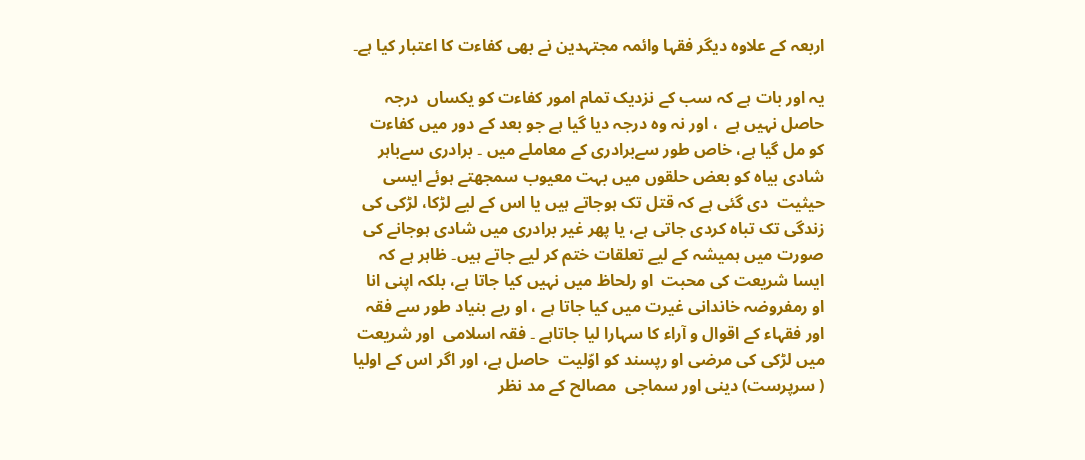اربعہ کے علاوہ دیگر فقہا وائمہ مجتہدین نے بھی کفاءت کا اعتبار کیا ہے۔

یہ اور بات ہے کہ سب کے نزدیک تمام امور کفاءت کو یکساں  درجہ حاصل نہیں ہے  ، اور نہ وہ درجہ دیا گیا ہے جو بعد کے دور میں کفاءت کو مل گیا ہے، خاص طور سےبرادری کے معاملے میں ۔ برادری سےباہر شادی بیاہ کو بعض حلقوں میں بہت معیوب سمجھتے ہوئے ایسی حیثیت  دی گئی ہے کہ قتل تک ہوجاتے ہیں یا اس کے لیے لڑکا، لڑکی کی زندگی تک تباہ کردی جاتی ہے، یا پھر غیر برادری میں شادی ہوجانے کی صورت میں ہمیشہ کے لیے تعلقات ختم کر لیے جاتے ہیں۔ ظاہر ہے کہ ایسا شریعت کی محبت  او رلحاظ میں نہیں کیا جاتا ہے، بلکہ اپنی انا او رمفروضہ خاندانی غیرت میں کیا جاتا ہے ، او ربے بنیاد طور سے فقہ اور فقہاء کے اقوال و آراء کا سہارا لیا جاتاہے ۔ فقہ اسلامی  اور شریعت میں لڑکی کی مرضی او رپسند کو اوّلیت  حاصل ہے، اور اگر اس کے اولیا ( سرپرست) دینی اور سماجی  مصالح کے مد نظر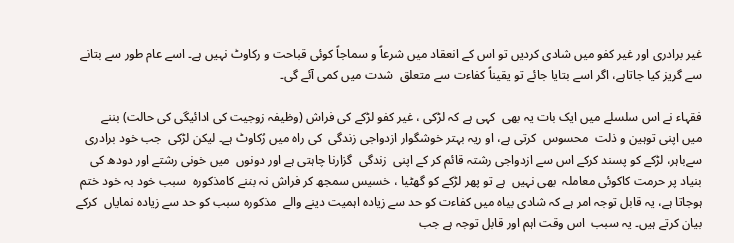غیر برادری اور غیر کفو میں شادی کردیں تو اس کے انعقاد میں شرعاً و سماجاً کوئی قباحت و رکاوٹ نہیں ہے۔ اسے عام طور سے بتانے سے گریز کیا جاتاہے، اگر اسے بتایا جائے تو یقیناً کفاءت سے متعلق  شدت میں کمی آئے گی۔

فقہاء نے اس سلسلے میں ایک بات یہ بھی  کہی ہے کہ لڑکی ، غیر کفو لڑکے کی فراش (وظیفہ زوجیت کی ادائیگی کی حالت) بننے  میں اپنی توہین و ذلت  محسوس  کرتی ہے، او ریہ بہتر خوشگوار ازدواجی زندگی  کی راہ میں رُکاوٹ ہے۔ لیکن لڑکی  جب خود برادری سےباہر، لڑکے کو پسند کرکے اس سے ازدواجی رشتہ قائم کر کے اپنی  زندگی  گزارنا چاہتی ہے اور دونوں  میں خونی رشتے اور دودھ کی بنیاد پر حرمت کاکوئی معاملہ  بھی نہیں  ہے تو پھر لڑکے کو گھٹیا ، خسیس سمجھ کر فراش نہ بننے کامذکورہ  سبب خود بہ خود ختم ہوجاتا ہے، یہ قابل توجہ امر ہے کہ شادی بیاہ میں کفاءت کو حد سے زیادہ اہمیت دینے والے  مذکورہ سبب کو حد سے زیادہ نمایاں  کرکے بیان کرتے ہیں۔ یہ سبب  اس وقت اہم اور قابل توجہ ہے جب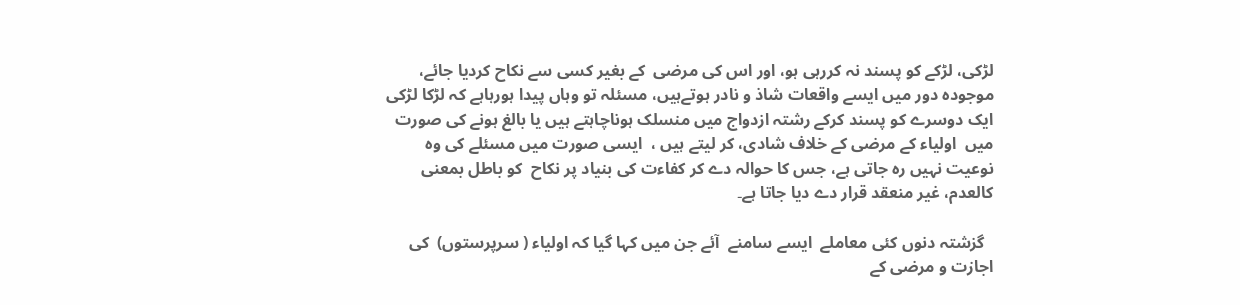لڑکی، لڑکے کو پسند نہ کررہی ہو، اور اس کی مرضی  کے بغیر کسی سے نکاح کردیا جائے، موجودہ دور میں ایسے واقعات شاذ و نادر ہوتےہیں، مسئلہ تو وہاں پیدا ہورہاہے کہ لڑکا لڑکی ایک دوسرے کو پسند کرکے رشتہ ازدواج میں منسلک ہوناچاہتے ہیں یا بالغ ہونے کی صورت میں  اولیاء کے مرضی کے خلاف شادی، کر لیتے ہیں ،  ایسی صورت میں مسئلے کی وہ نوعیت نہیں رہ جاتی ہے، جس کا حوالہ دے کر کفاءت کی بنیاد پر نکاح  کو باطل بمعنی  کالعدم، غیر منعقد قرار دے دیا جاتا ہے۔

  گزشتہ دنوں کئی معاملے  ایسے سامنے  آئے جن میں کہا گیا کہ اولیاء ( سرپرستوں)  کی اجازت و مرضی کے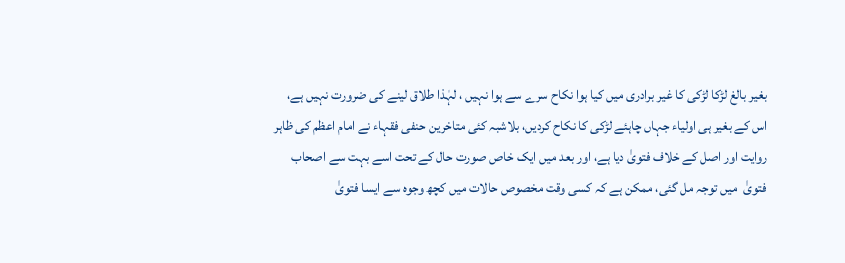بغیر بالغ لڑکا لڑکی کا غیر برادری میں کیا ہوا نکاح سرے سے ہوا نہیں ، لہٰذا طلاق لینے کی ضرورت نہیں ہے، اس کے بغیر ہی اولیاء جہاں چاہئے لڑکی کا نکاح کردیں، بلاشبہ کئی متاخرین حنفی فقہاء نے امام اعظم کی ظاہر روایت اور اصل کے خلاف فتویٰ دیا ہے، اور بعد میں ایک خاص صورت حال کے تحت اسے بہت سے اصحاب فتویٰ  میں توجہ مل گئی، ممکن ہے کہ کسی وقت مخصوص حالات میں کچھ وجوہ سے ایسا فتویٰ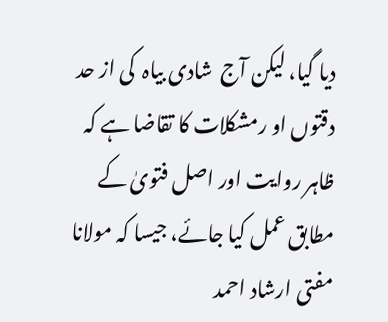دیا گیا، لیکن آج  شادی بیاہ  کی از حد  دقتوں او رمشکلات کا تقاضا ہے کہ ظاہر روایت اور اصل فتویٰ کے مطابق عمل کیا جائے، جیسا کہ مولانا مفتی ارشاد احمد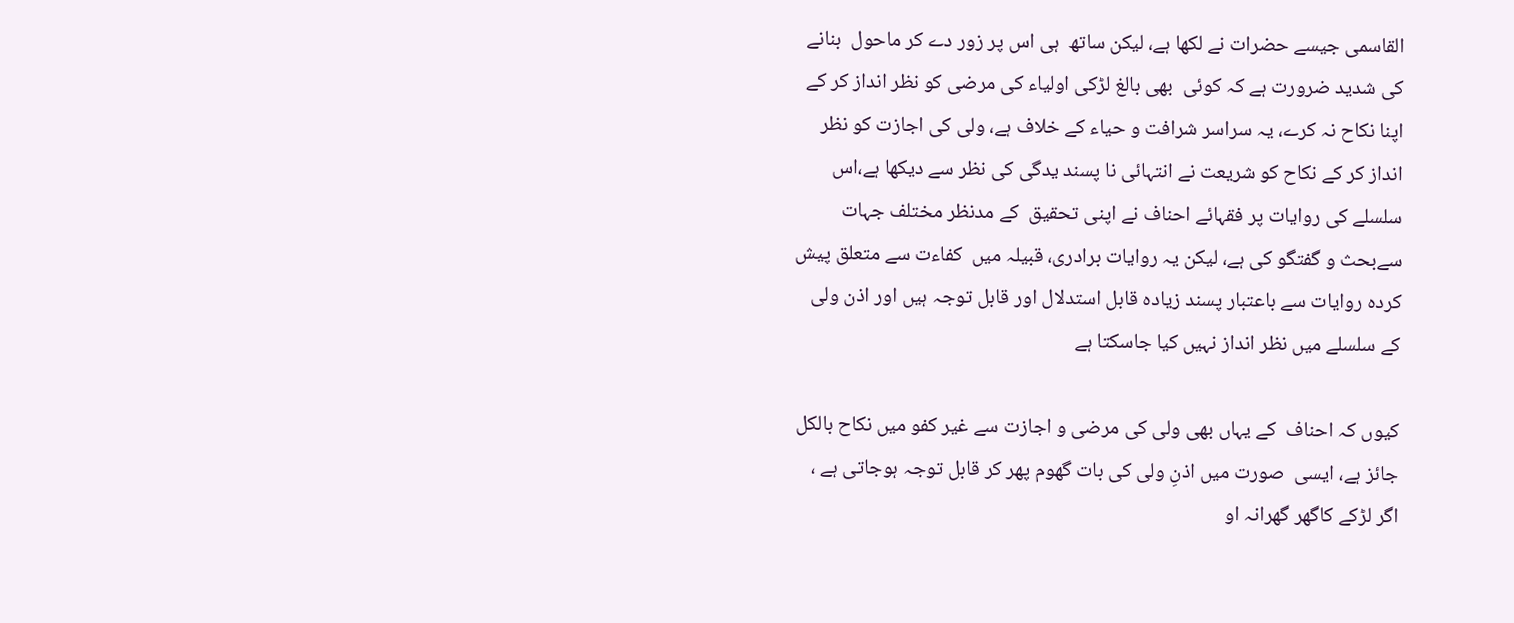القاسمی جیسے حضرات نے لکھا ہے، لیکن ساتھ  ہی اس پر زور دے کر ماحول  بنانے کی شدید ضرورت ہے کہ کوئی  بھی بالغ لڑکی اولیاء کی مرضی کو نظر انداز کر کے اپنا نکاح نہ کرے، یہ سراسر شرافت و حیاء کے خلاف ہے، ولی کی اجازت کو نظر انداز کر کے نکاح کو شریعت نے انتہائی نا پسند یدگی کی نظر سے دیکھا ہے،اس سلسلے کی روایات پر فقہائے احناف نے اپنی تحقیق  کے مدنظر مختلف جہات سےبحث و گفتگو کی ہے، لیکن یہ روایات برادری، قبیلہ میں  کفاءت سے متعلق پیش کردہ روایات سے باعتبار پسند زیادہ قابل استدلال اور قابل توجہ ہیں اور اذن ولی کے سلسلے میں نظر انداز نہیں کیا جاسکتا ہے

کیوں کہ احناف  کے یہاں بھی ولی کی مرضی و اجازت سے غیر کفو میں نکاح بالکل جائز ہے، ایسی  صورت میں اذنِ ولی کی بات گھوم پھر کر قابل توجہ ہوجاتی ہے ، اگر لڑکے کاگھر گھرانہ او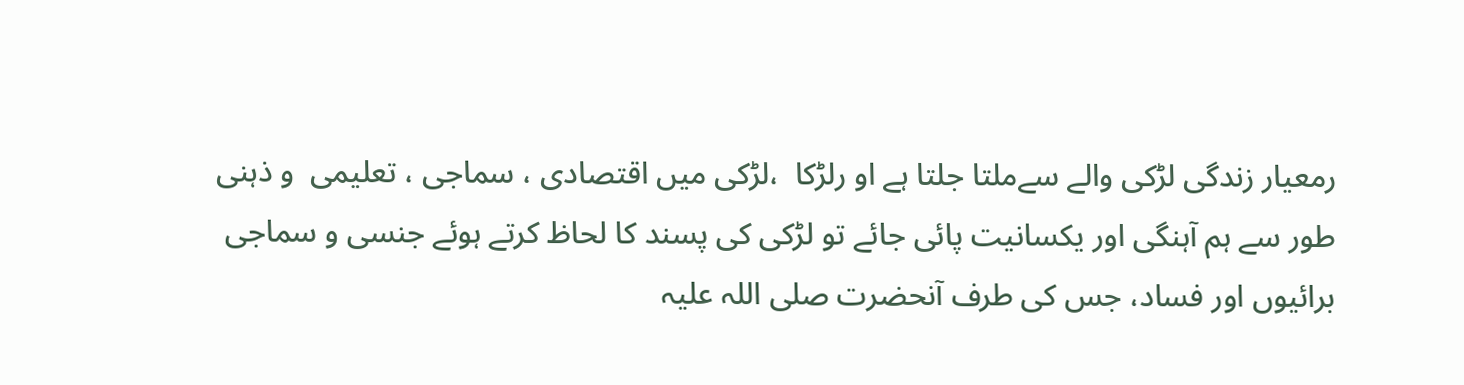رمعیار زندگی لڑکی والے سےملتا جلتا ہے او رلڑکا  ،لڑکی میں اقتصادی ، سماجی ، تعلیمی  و ذہنی  طور سے ہم آہنگی اور یکسانیت پائی جائے تو لڑکی کی پسند کا لحاظ کرتے ہوئے جنسی و سماجی برائیوں اور فساد، جس کی طرف آنحضرت صلی اللہ علیہ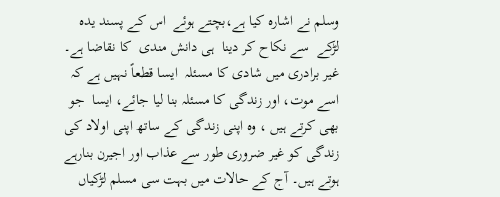وسلم نے اشارہ کیا ہے،بچتے ہوئے  اس کے پسند یدہ لڑکے  سے نکاح کر دینا  ہی دانش مندی  کا نقاضا ہے۔ غیر برادری میں شادی کا مسئلہ  ایسا قطعاً نہیں ہے کہ اسے موت، اور زندگی کا مسئلہ بنا لیا جائے، ایسا  جو بھی کرتے ہیں ، وہ اپنی زندگی کے ساتھ اپنی اولاد کی زندگی کو غیر ضروری طور سے عذاب اور اجیرن بنارہے ہوتے ہیں۔ آج کے حالات میں بہت سی مسلم لڑکیاں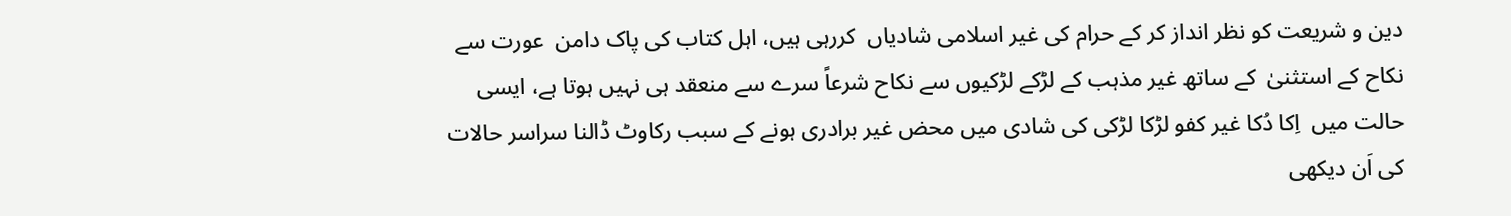دین و شریعت کو نظر انداز کر کے حرام کی غیر اسلامی شادیاں  کررہی ہیں، اہل کتاب کی پاک دامن  عورت سے نکاح کے استثنیٰ  کے ساتھ غیر مذہب کے لڑکے لڑکیوں سے نکاح شرعاً سرے سے منعقد ہی نہیں ہوتا ہے، ایسی حالت میں  اِکا دُکا غیر کفو لڑکا لڑکی کی شادی میں محض غیر برادری ہونے کے سبب رکاوٹ ڈالنا سراسر حالات کی اَن دیکھی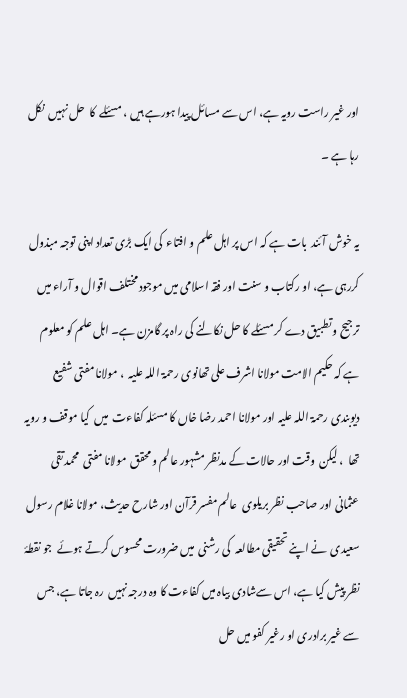اور غیر راست رویہ ہے، اس سے مسائل پیدا ہورہے ہیں ، مسئلے  کا  حل نہیں  نکل رہا ہے ۔

یہ خوش آئند  بات ہے کہ اس پر اہل علم و افتاء  کی ایک بڑی تعداد اپنی توجہ مبذول کررہی ہے، او رکتاب و سنت اور فقہ اسلامی میں موجود مختلف اقوال و آراء میں ترجیح و تطبیق دے کر مسئلے کا حل نکالنے کی راہ پر گامزن ہے۔ اہل علم کو معلوم ہے کہ حکیم الامت مولانا اشرف علی تھانوی رحمۃ اللہ علیہ  ، مولانا مفتی شفیع دیوبندی رحمۃ اللہ علیہ اور مولانا احمد رضا خاں کا مسئلہ کفاءت  میں  کیا موقف و رویہ  تھا  ، لیکن  وقت اور حالات کے مدنظر مشہور عالم و محقق  مولانا مفتی  محمد تقی  عثمانی اور صاحب نظر بریلوی  عالم مفسر قرآن اور شارح حدیث، مولانا غلام رسول سعیدی  نے اپنے تحقیقی مطالعہ  کی رشنی  میں ضرورت محسوس کرتے ہوئے  جو نقطۂ نظر پیش کیا ہے، اس سےشادی بیاہ میں کفاءت کا وہ درجہ نہیں  رہ جاتا ہے، جس سے غیر برادری او رغیر کفو میں حل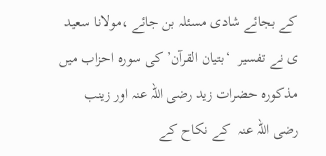کے بجائے شادی مسئلہ بن جائے ،مولانا سعید ی نے تفسیر  ‘بتیان القرآن’ کی سورہ احزاب میں مذکورہ حضرات زید رضی اللہ عنہ اور زینب رضی اللہ عنہ  کے نکاح کے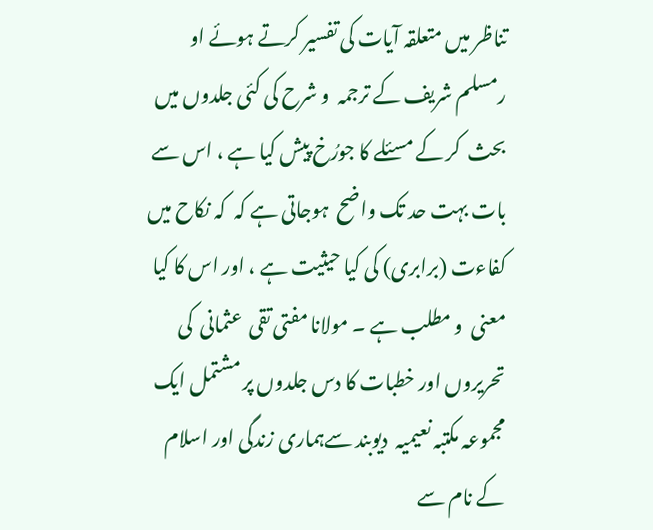تناظر میں متعلقہ آیات کی تفسیر کرتے ہوئے او رمسلم شریف کے ترجمہ  و شرح کی کئی جلدوں میں بحث  کر کے مسئلے کا جورُخ پیش کیا ہے ، اس سے بات بہت حد تک واضح  ہوجاتی ہے کہ  کہ نکاح میں کفاءت (برابری) کی کیا حیثیت ہے ، اور اس کا کیا معنی  و مطلب ہے ۔ مولانا مفتی تقی  عثمانی  کی تحریروں اور خطبات کا دس جلدوں پر مشتمل ایک مجموعہ مکتبہ نعیمیہ  دیوبند سےہماری زندگی اور اسلام کے نام سے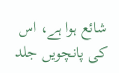شائع ہوا ہے، اس کی پانچویں جلد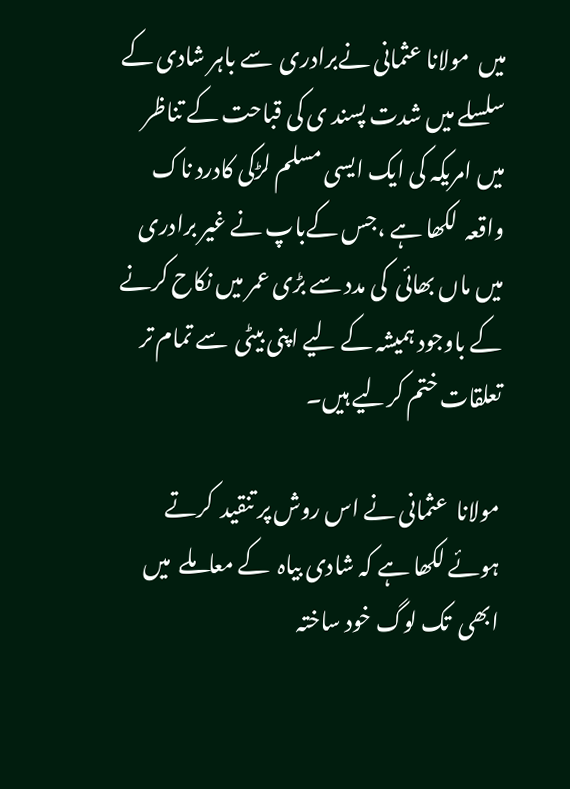میں  مولانا عثمانی نےبرادری  سے باہر شادی کے سلسلے میں شدت پسند ی کی قباحت کے تناظر میں امریکہ کی ایک ایسی مسلم لڑکی کادرد ناک واقعہ  لکھا ہے ،جس کےباپ نے غیر برادری میں ماں بھائی  کی مدد سے بڑی عمر میں نکاح کرنے کے باوجود ہمیشہ کے لیے اپنی بیٹی  سے تمام تر تعلقات ختم کرلیے ہیں۔

مولانا  عثمانی نے اس روش پر تنقید  کرتے ہوئے لکھا ہے کہ شادی بیاہ  کے معاملے  میں  ابھی  تک لوگ خود ساختہ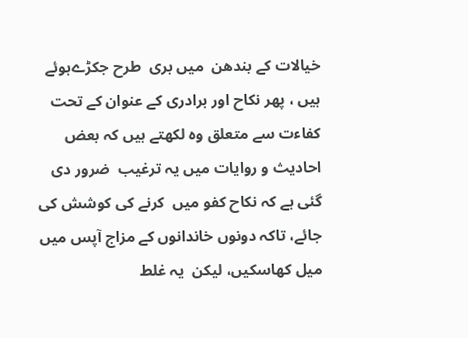خیالات کے بندھن  میں بری  طرح جکڑےہوئے ہیں ، پھر نکاح اور برادری کے عنوان کے تحت کفاءت سے متعلق وہ لکھتے ہیں کہ بعض  احادیث و روایات میں یہ ترغیب  ضرور دی گئی ہے کہ نکاح کفو میں  کرنے کی کوشش کی جائے، تاکہ دونوں خاندانوں کے مزاج آپس میں میل کھاسکیں، لیکن  یہ غلط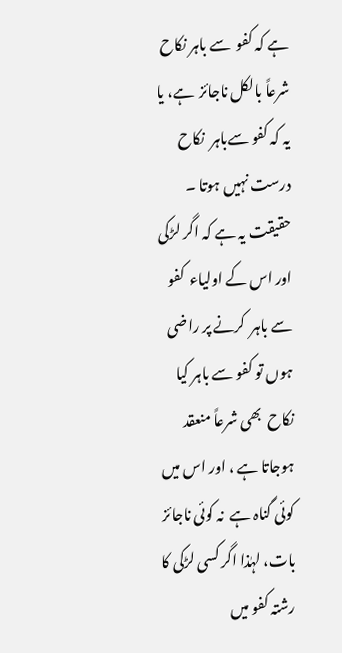ہے کہ کفو  سے باہر نکاح شرعاً بالکل ناجائز  ہے، یا یہ کہ کفو سےباہر  نکاح درست نہیں ہوتا ۔ حقیقت یہ ہے کہ اگر لڑکی اور اس کے اولیاء  کفو سے باہر  کرنے پر راضی ہوں تو کفو سے باہر کیا نکاح  بھی شرعاً منعقد ہوجاتا ہے ، اور اس میں کوئی گناہ ہے  نہ کوئی ناجائز بات، لہٰذا اگر کسی لڑکی کا رشتہ کفو میں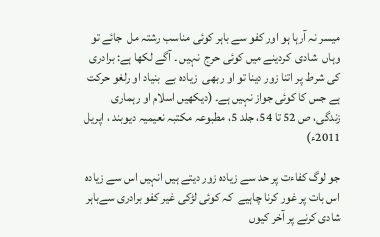میسر نہ آرہا ہو اور کفو سے باہر کوئی مناسب رشتہ مل  جائے تو وہاں  شادی  کردینے میں کوئی حرج  نہیں ۔ آگے لکھا ہے: برادری کی شرط پر اتنا زور دینا تو او ربھی  زیادہ بے  بنیاد او رلغو حرکت ہے جس کا کوئی جواز نہیں ہے۔ (دیکھیں اسلام او رہماری زندگی، ص 52 تا 54، جلد 5، مطبوعہ مکتبہ نعیمیہ دیوبند ، اپریل 2011ء)

جو لوگ کفاءت پر حد سے زیادہ زور دیتے ہیں انہیں اس سے زیادہ اس بات پر غور کرنا چاہیے  کہ کوئی لڑکی غیر کفو برادری سےباہر شادی کرنے پر آخر کیوں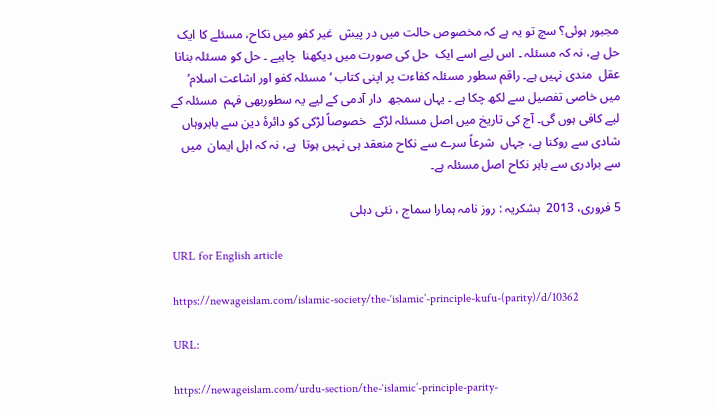مجبور ہوئی؟ سچ تو یہ ہے کہ مخصوص حالت میں در پیش  غیر کفو میں نکاح، مسئلے کا ایک حل ہے، نہ کہ مسئلہ ۔ اس لیے اسے ایک  حل کی صورت میں دیکھنا  چاہیے ۔ حل کو مسئلہ بنانا عقل  مندی نہیں ہے۔ راقم سطور مسئلہ کفاءت پر اپنی کتاب ‘ مسئلہ کفو اور اشاعت اسلام’  میں خاصی تفصیل سے لکھ چکا ہے ۔ یہاں سمجھ  دار آدمی کے لیے یہ سطوربھی فہم  مسئلہ کے لیے کافی ہوں گی۔ آج کی تاریخ میں اصل مسئلہ لڑکے  خصوصاً لڑکی کو دائرۂ دین سے باہروہاں  شادی سے روکنا ہے، جہاں  شرعاً سرے سے نکاح منعقد ہی نہیں ہوتا  ہے، نہ کہ اہل ایمان  میں سے برادری سے باہر نکاح اصل مسئلہ ہے۔

5 فروری، 2013  بشکریہ : روز نامہ ہمارا سماج ، نئی دہلی

URL for English article

https://newageislam.com/islamic-society/the-‘islamic’-principle-kufu-(parity)/d/10362

URL:

https://newageislam.com/urdu-section/the-‘islamic’-principle-parity-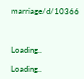marriage/d/10366



Loading..

Loading..